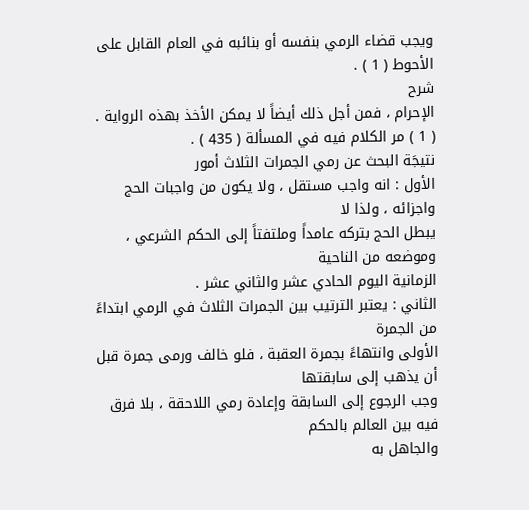ويجب قضاء الرمي بنفسه أو بنائبه في العام القابل على الأحوط ( 1 ) .
شرح
الإحرام ، فمن أجل ذلك أيضاً لا يمكن الأخذ بهذه الرواية .
( 1 ) مر الكلام فيه في المسألة ( 435 ) .
نتيجَة البحث عن رمي الجمرات الثلاث أمور
الأول : انه واجب مستقل ، ولا يكون من واجبات الحج واجزائه ، ولذا لا
يبطل الحج بتركه عامداً وملتفتاً إلى الحكم الشرعي ، وموضعه من الناحية
الزمانية اليوم الحادي عشر والثاني عشر .
الثاني : يعتبر الترتيب بين الجمرات الثلاث في الرمي ابتداءً من الجمرة
الأولى وانتهاءً بجمرة العقبة ، فلو خالف ورمى جمرة قبل أن يذهب إلى سابقتها
وجب الرجوع إلى السابقة وإعادة رمي اللاحقة ، بلا فرق فيه بين العالم بالحكم
والجاهل به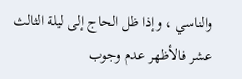والناسي ، وإذا ظل الحاج إلى ليلة الثالث عشر فالأظهر عدم وجوب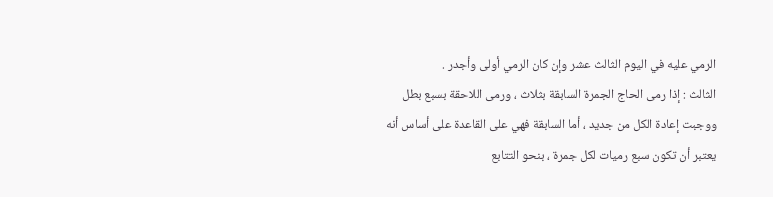الرمي عليه في اليوم الثالث عشر وإن كان الرمي أولى وأجدر .
الثالث : إذا رمى الحاج الجمرة السابقة بثلاث ، ورمى اللاحقة بسبع بطل
ووجبت إعادة الكل من جديد ، أما السابقة فهي على القاعدة على أساس أنه
يعتبر أن تكون سبع رميات لكل جمرة ، بنحو التتابع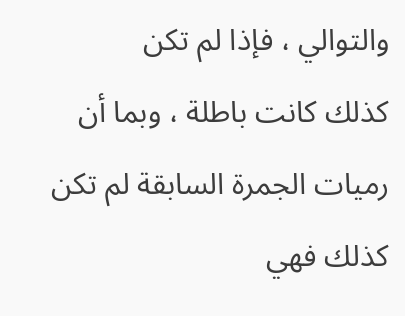والتوالي ، فإذا لم تكن
كذلك كانت باطلة ، وبما أن رميات الجمرة السابقة لم تكن كذلك فهي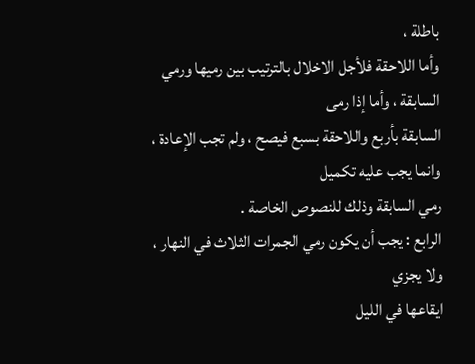باطلة ،
وأما اللاحقة فلأجل الاخلال بالترتيب بين رميها ورمي السابقة ، وأما إذا رمى
السابقة بأربع واللاحقة بسبع فيصح ، ولم تجب الإعادة ، وانما يجب عليه تكميل
رمي السابقة وذلك للنصوص الخاصة .
الرابع : يجب أن يكون رمي الجمرات الثلاث في النهار ، ولا يجزي
ايقاعها في الليل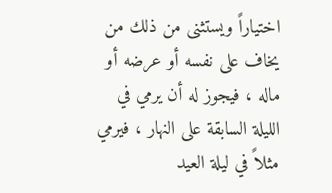اختياراً ويستثنى من ذلك من يخاف على نفسه أو عرضه أو
ماله ، فيجوز له أن يرمي في الليلة السابقة على النهار ، فيرمي مثلاً في ليلة العيد